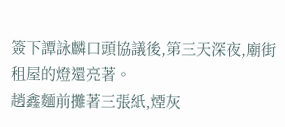簽下譚詠麟口頭協議後,第三天深夜,廟街租屋的燈還亮著。
趙鑫麵前攤著三張紙,煙灰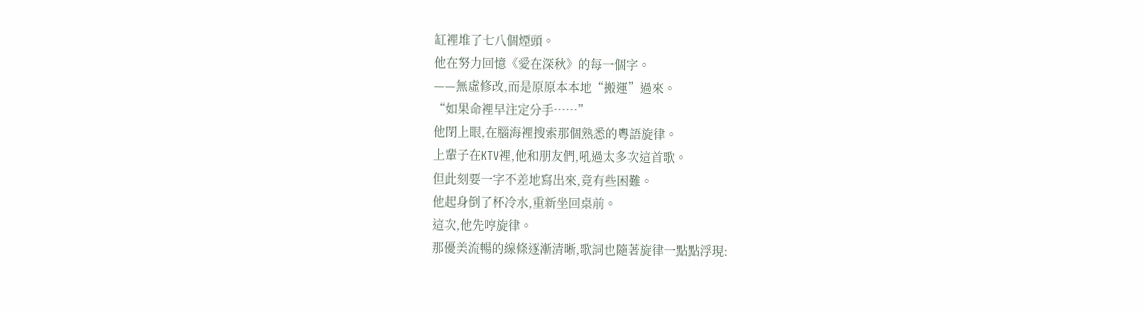缸裡堆了七八個煙頭。
他在努力回憶《愛在深秋》的每一個字。
——無虛修改,而是原原本本地“搬運”過來。
“如果命裡早注定分手……”
他閉上眼,在腦海裡搜索那個熟悉的粵語旋律。
上輩子在KTV裡,他和朋友們,吼過太多次這首歌。
但此刻要一字不差地寫出來,竟有些困難。
他起身倒了杯冷水,重新坐回桌前。
這次,他先哼旋律。
那優美流暢的線條逐漸清晰,歌詞也隨著旋律一點點浮現: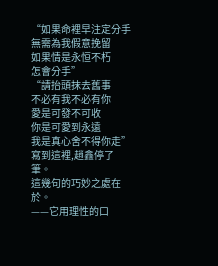“如果命裡早注定分手
無需為我假意挽留
如果情是永恒不朽
怎會分手”
“請抬頭抹去舊事
不必有我不必有你
愛是可發不可收
你是可愛到永遠
我是真心舍不得你走”
寫到這裡,趙鑫停了筆。
這幾句的巧妙之處在於。
——它用理性的口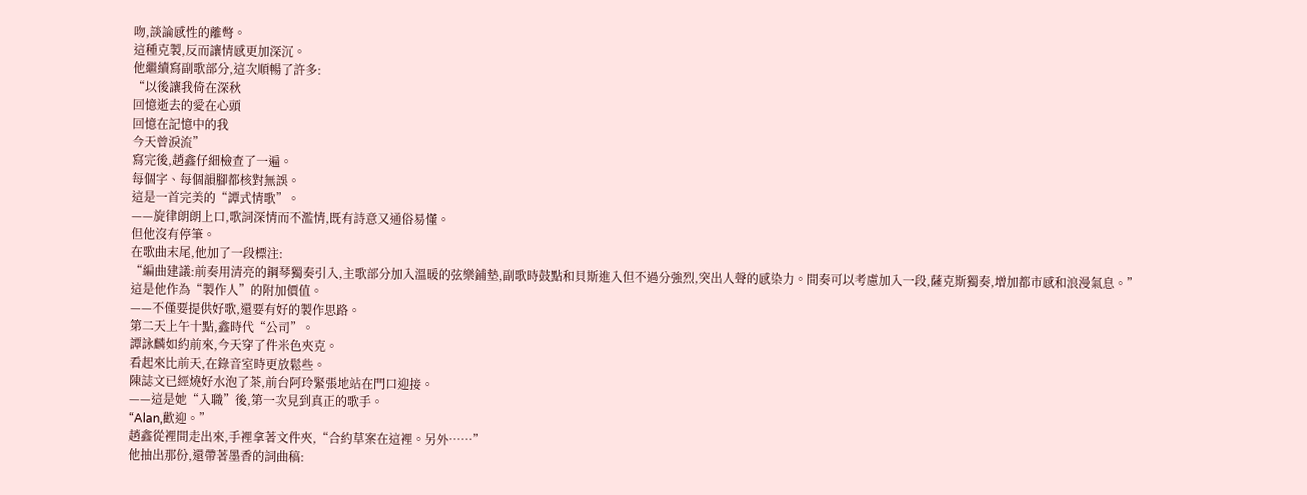吻,談論感性的離彆。
這種克製,反而讓情感更加深沉。
他繼續寫副歌部分,這次順暢了許多:
“以後讓我倚在深秋
回憶逝去的愛在心頭
回憶在記憶中的我
今天曾淚流”
寫完後,趙鑫仔細檢查了一遍。
每個字、每個韻腳都核對無誤。
這是一首完美的“譚式情歌”。
——旋律朗朗上口,歌詞深情而不濫情,既有詩意又通俗易懂。
但他沒有停筆。
在歌曲末尾,他加了一段標注:
“編曲建議:前奏用清亮的鋼琴獨奏引入,主歌部分加入溫暖的弦樂鋪墊,副歌時鼓點和貝斯進入但不過分強烈,突出人聲的感染力。間奏可以考慮加入一段,薩克斯獨奏,增加都市感和浪漫氣息。”
這是他作為“製作人”的附加價值。
——不僅要提供好歌,還要有好的製作思路。
第二天上午十點,鑫時代“公司”。
譚詠麟如約前來,今天穿了件米色夾克。
看起來比前天,在錄音室時更放鬆些。
陳誌文已經燒好水泡了茶,前台阿玲緊張地站在門口迎接。
——這是她“入職”後,第一次見到真正的歌手。
“Alan,歡迎。”
趙鑫從裡間走出來,手裡拿著文件夾,“合約草案在這裡。另外……”
他抽出那份,還帶著墨香的詞曲稿: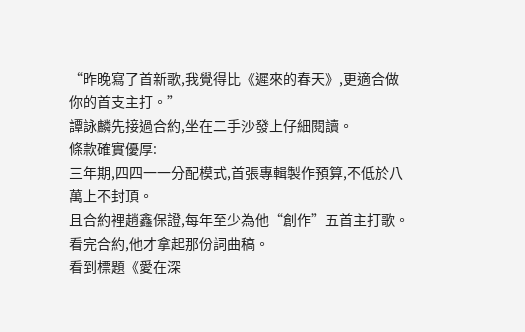“昨晚寫了首新歌,我覺得比《遲來的春天》,更適合做你的首支主打。”
譚詠麟先接過合約,坐在二手沙發上仔細閱讀。
條款確實優厚:
三年期,四四一一分配模式,首張專輯製作預算,不低於八萬上不封頂。
且合約裡趙鑫保證,每年至少為他“創作”五首主打歌。
看完合約,他才拿起那份詞曲稿。
看到標題《愛在深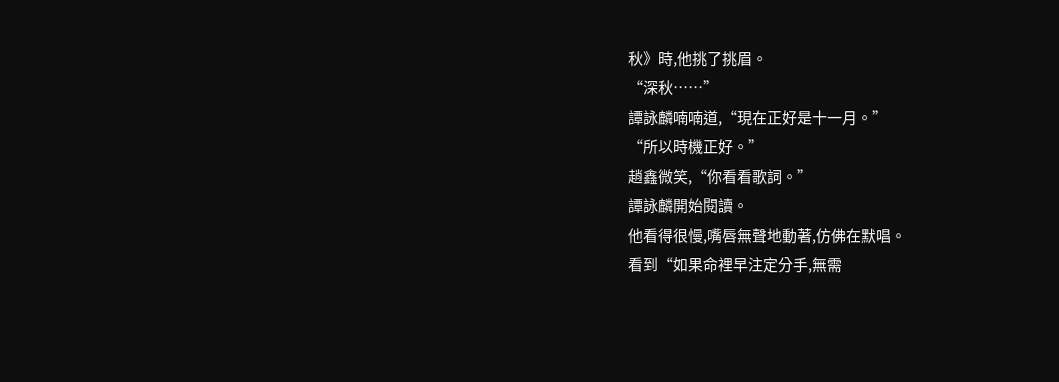秋》時,他挑了挑眉。
“深秋……”
譚詠麟喃喃道,“現在正好是十一月。”
“所以時機正好。”
趙鑫微笑,“你看看歌詞。”
譚詠麟開始閱讀。
他看得很慢,嘴唇無聲地動著,仿佛在默唱。
看到“如果命裡早注定分手,無需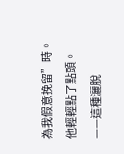為我假意挽留”時。
他輕輕點了點頭。
——這種灑脫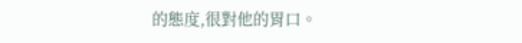的態度,很對他的胃口。